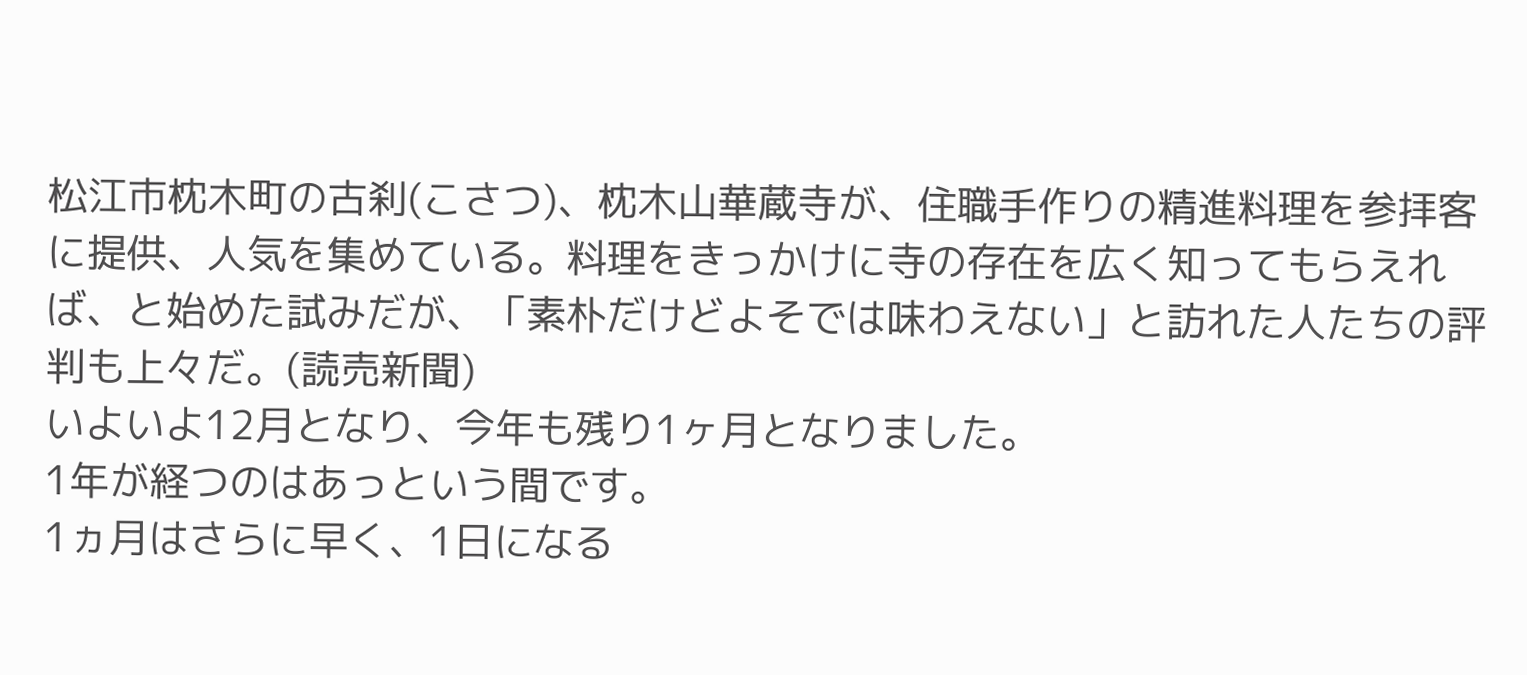松江市枕木町の古刹(こさつ)、枕木山華蔵寺が、住職手作りの精進料理を参拝客に提供、人気を集めている。料理をきっかけに寺の存在を広く知ってもらえれば、と始めた試みだが、「素朴だけどよそでは味わえない」と訪れた人たちの評判も上々だ。(読売新聞)
いよいよ12月となり、今年も残り1ヶ月となりました。
1年が経つのはあっという間です。
1ヵ月はさらに早く、1日になる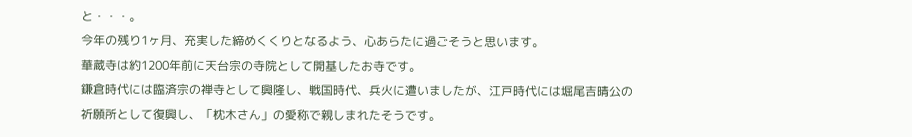と・・・。
今年の残り1ヶ月、充実した締めくくりとなるよう、心あらたに過ごそうと思います。
華蔵寺は約1200年前に天台宗の寺院として開基したお寺です。
鎌倉時代には臨済宗の禅寺として興隆し、戦国時代、兵火に遭いましたが、江戸時代には堀尾吉晴公の祈願所として復興し、「枕木さん」の愛称で親しまれたそうです。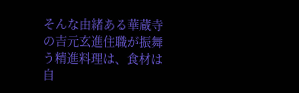そんな由緒ある華蔵寺の吉元玄進住職が振舞う精進料理は、食材は自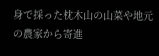身で採った枕木山の山菜や地元の農家から寄進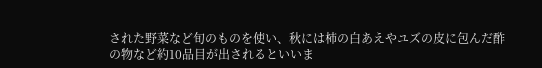された野菜など旬のものを使い、秋には柿の白あえやユズの皮に包んだ酢の物など約10品目が出されるといいま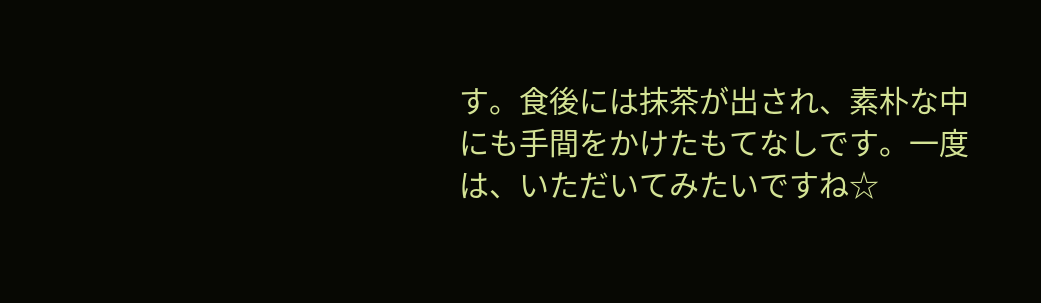す。食後には抹茶が出され、素朴な中にも手間をかけたもてなしです。一度は、いただいてみたいですね☆